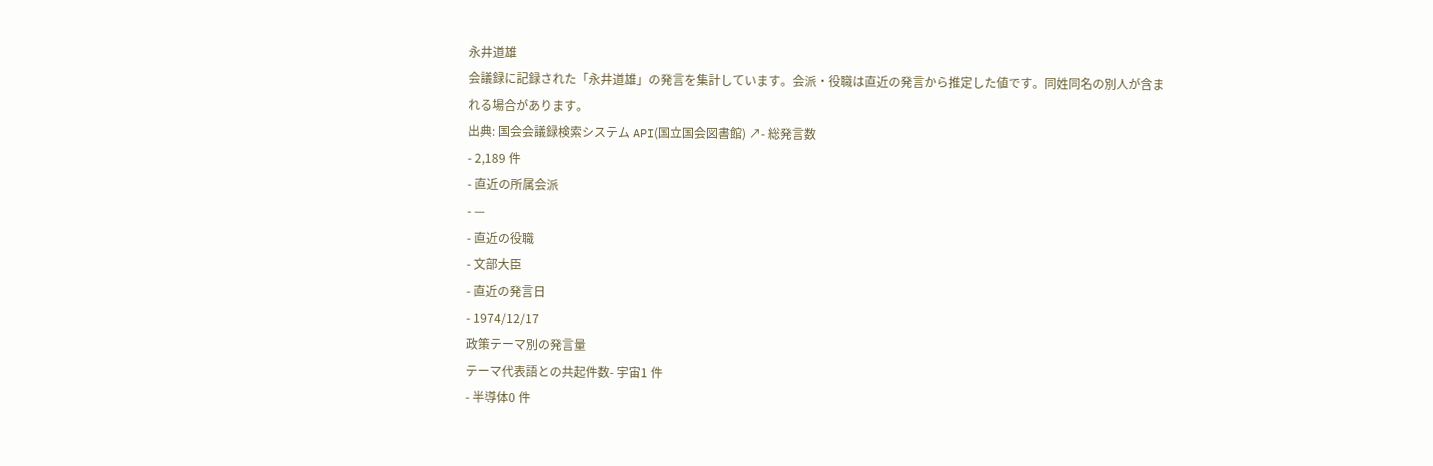永井道雄
会議録に記録された「永井道雄」の発言を集計しています。会派・役職は直近の発言から推定した値です。同姓同名の別人が含まれる場合があります。
出典: 国会会議録検索システム API(国立国会図書館) ↗- 総発言数
- 2,189 件
- 直近の所属会派
- —
- 直近の役職
- 文部大臣
- 直近の発言日
- 1974/12/17
政策テーマ別の発言量
テーマ代表語との共起件数- 宇宙1 件
- 半導体0 件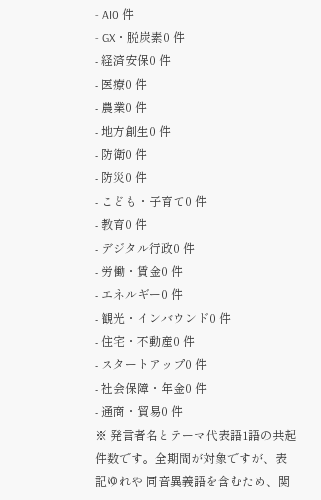- AI0 件
- GX・脱炭素0 件
- 経済安保0 件
- 医療0 件
- 農業0 件
- 地方創生0 件
- 防衛0 件
- 防災0 件
- こども・子育て0 件
- 教育0 件
- デジタル行政0 件
- 労働・賃金0 件
- エネルギー0 件
- 観光・インバウンド0 件
- 住宅・不動産0 件
- スタートアップ0 件
- 社会保障・年金0 件
- 通商・貿易0 件
※ 発言者名とテーマ代表語1語の共起件数です。全期間が対象ですが、表記ゆれや 同音異義語を含むため、関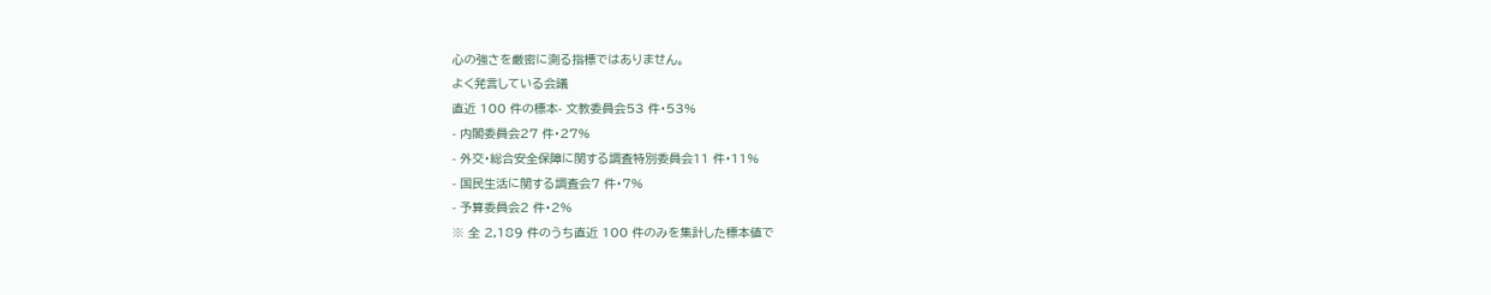心の強さを厳密に測る指標ではありません。
よく発言している会議
直近 100 件の標本- 文教委員会53 件・53%
- 内閣委員会27 件・27%
- 外交・総合安全保障に関する調査特別委員会11 件・11%
- 国民生活に関する調査会7 件・7%
- 予算委員会2 件・2%
※ 全 2,189 件のうち直近 100 件のみを集計した標本値で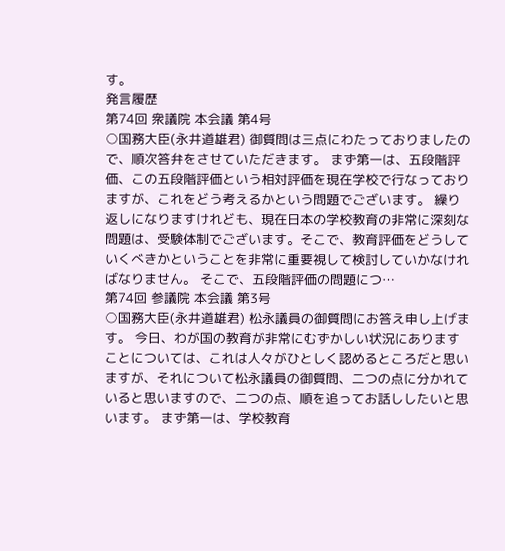す。
発言履歴
第74回 衆議院 本会議 第4号
○国務大臣(永井道雄君) 御質問は三点にわたっておりましたので、順次答弁をさせていただきます。 まず第一は、五段階評価、この五段階評価という相対評価を現在学校で行なっておりますが、これをどう考えるかという問題でございます。 繰り返しになりますけれども、現在日本の学校教育の非常に深刻な問題は、受験体制でございます。そこで、教育評価をどうしていくべきかということを非常に重要視して検討していかなければなりません。 そこで、五段階評価の問題につ…
第74回 参議院 本会議 第3号
○国務大臣(永井道雄君) 松永議員の御質問にお答え申し上げます。 今日、わが国の教育が非常にむずかしい状況にありますことについては、これは人々がひとしく認めるところだと思いますが、それについて松永議員の御質問、二つの点に分かれていると思いますので、二つの点、順を追ってお話ししたいと思います。 まず第一は、学校教育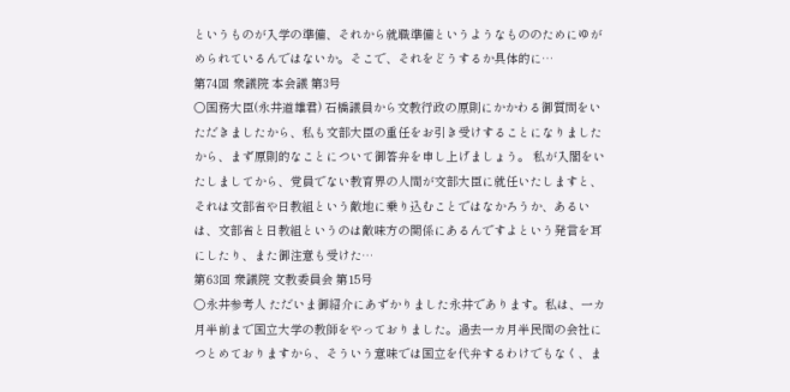というものが入学の準備、それから就職準備というようなもののためにゆがめられているんではないか。そこで、それをどうするか具体的に…
第74回 衆議院 本会議 第3号
○国務大臣(永井道雄君) 石橋議員から文教行政の原則にかかわる御質問をいただきましたから、私も文部大臣の重任をお引き受けすることになりましたから、まず原則的なことについて御答弁を申し上げましょう。 私が入閣をいたしましてから、党員でない教育界の人間が文部大臣に就任いたしますと、それは文部省や日教組という敵地に乗り込むことではなかろうか、あるいは、文部省と日教組というのは敵味方の関係にあるんですよという発言を耳にしたり、また御注意も受けた…
第63回 衆議院 文教委員会 第15号
○永井参考人 ただいま御紹介にあずかりました永井であります。私は、一カ月半前まで国立大学の教師をやっておりました。過去一カ月半民間の会社につとめておりますから、そういう意味では国立を代弁するわけでもなく、ま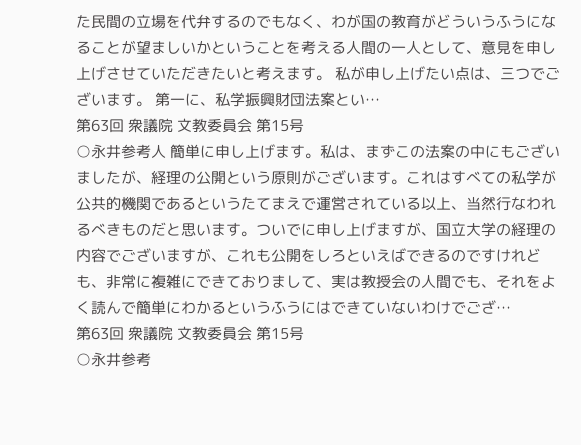た民間の立場を代弁するのでもなく、わが国の教育がどういうふうになることが望ましいかということを考える人間の一人として、意見を申し上げさせていただきたいと考えます。 私が申し上げたい点は、三つでございます。 第一に、私学振興財団法案とい…
第63回 衆議院 文教委員会 第15号
○永井参考人 簡単に申し上げます。私は、まずこの法案の中にもございましたが、経理の公開という原則がございます。これはすべての私学が公共的機関であるというたてまえで運営されている以上、当然行なわれるべきものだと思います。ついでに申し上げますが、国立大学の経理の内容でございますが、これも公開をしろといえばできるのですけれども、非常に複雑にできておりまして、実は教授会の人間でも、それをよく読んで簡単にわかるというふうにはできていないわけでござ…
第63回 衆議院 文教委員会 第15号
○永井参考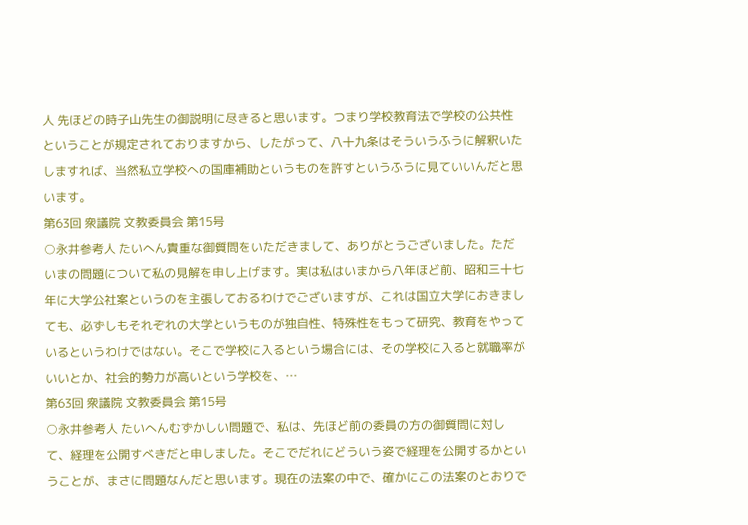人 先ほどの時子山先生の御説明に尽きると思います。つまり学校教育法で学校の公共性ということが規定されておりますから、したがって、八十九条はそういうふうに解釈いたしますれば、当然私立学校への国庫補助というものを許すというふうに見ていいんだと思います。
第63回 衆議院 文教委員会 第15号
○永井参考人 たいへん貴重な御質問をいただきまして、ありがとうございました。ただいまの問題について私の見解を申し上げます。実は私はいまから八年ほど前、昭和三十七年に大学公社案というのを主張しておるわけでございますが、これは国立大学におきましても、必ずしもそれぞれの大学というものが独自性、特殊性をもって研究、教育をやっているというわけではない。そこで学校に入るという場合には、その学校に入ると就職率がいいとか、社会的勢力が高いという学校を、…
第63回 衆議院 文教委員会 第15号
○永井参考人 たいへんむずかしい問題で、私は、先ほど前の委員の方の御質問に対して、経理を公開すべきだと申しました。そこでだれにどういう姿で経理を公開するかということが、まさに問題なんだと思います。現在の法案の中で、確かにこの法案のとおりで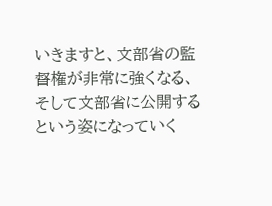いきますと、文部省の監督権が非常に強くなる、そして文部省に公開するという姿になっていく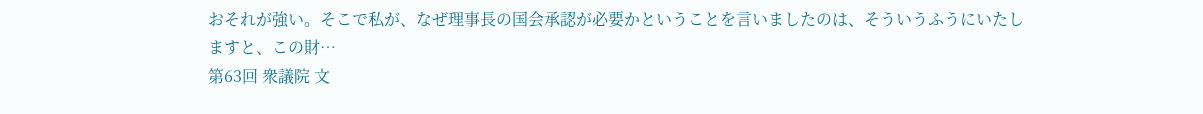おそれが強い。そこで私が、なぜ理事長の国会承認が必要かということを言いましたのは、そういうふうにいたしますと、この財…
第63回 衆議院 文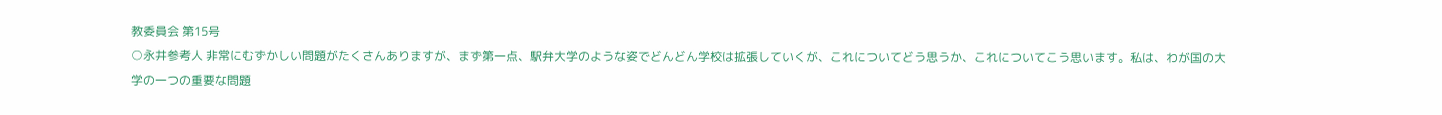教委員会 第15号
○永井参考人 非常にむずかしい問題がたくさんありますが、まず第一点、駅弁大学のような姿でどんどん学校は拡張していくが、これについてどう思うか、これについてこう思います。私は、わが国の大学の一つの重要な問題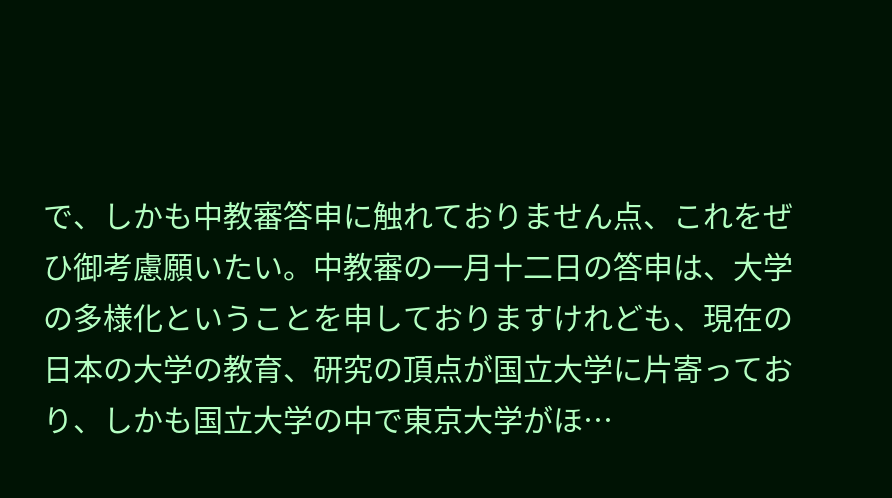で、しかも中教審答申に触れておりません点、これをぜひ御考慮願いたい。中教審の一月十二日の答申は、大学の多様化ということを申しておりますけれども、現在の日本の大学の教育、研究の頂点が国立大学に片寄っており、しかも国立大学の中で東京大学がほ…